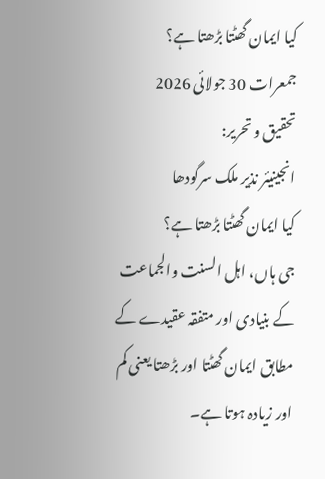کیا ایمان گھٹتا بڑھتا ہے؟
جمعرات 30 جولائی 2026
تحقیق و تحریر:
انجینیئر نذیر ملک سرگودھا
کیا ایمان گھٹتا بڑھتا ہے؟
جی ہاں، اہل السنت والجماعت کے بنیادی اور متفقہ عقیدے کے مطابق ایمان گھٹتا اور بڑھتا یعنی کم اور زیادہ ہوتا ہے۔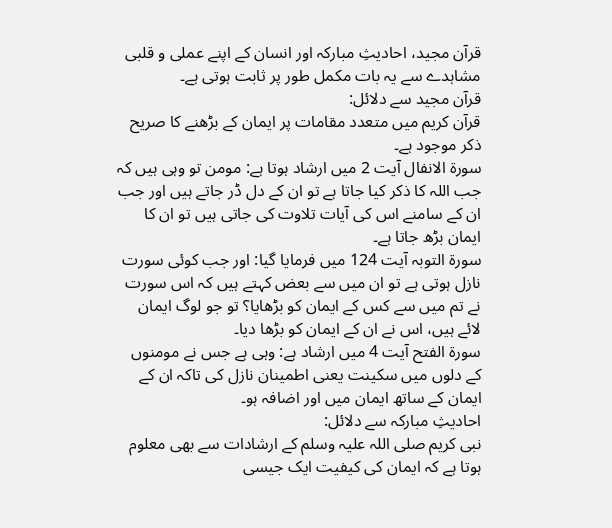قرآن مجید، احادیثِ مبارکہ اور انسان کے اپنے عملی و قلبی مشاہدے سے یہ بات مکمل طور پر ثابت ہوتی ہے۔
قرآن مجید سے دلائل:
قرآن کریم میں متعدد مقامات پر ایمان کے بڑھنے کا صریح ذکر موجود ہے۔
سورۃ الانفال آیت 2 میں ارشاد ہوتا ہے: مومن تو وہی ہیں کہ جب اللہ کا ذکر کیا جاتا ہے تو ان کے دل ڈر جاتے ہیں اور جب ان کے سامنے اس کی آیات تلاوت کی جاتی ہیں تو ان کا ایمان بڑھ جاتا ہے۔
سورۃ التوبہ آیت 124 میں فرمایا گیا: اور جب کوئی سورت نازل ہوتی ہے تو ان میں سے بعض کہتے ہیں کہ اس سورت نے تم میں سے کس کے ایمان کو بڑھایا؟ تو جو لوگ ایمان لائے ہیں، اس نے ان کے ایمان کو بڑھا دیا۔
سورۃ الفتح آیت 4 میں ارشاد ہے: وہی ہے جس نے مومنوں کے دلوں میں سکینت یعنی اطمینان نازل کی تاکہ ان کے ایمان کے ساتھ ایمان میں اور اضافہ ہو۔
احادیثِ مبارکہ سے دلائل:
نبی کریم صلی اللہ علیہ وسلم کے ارشادات سے بھی معلوم ہوتا ہے کہ ایمان کی کیفیت ایک جیسی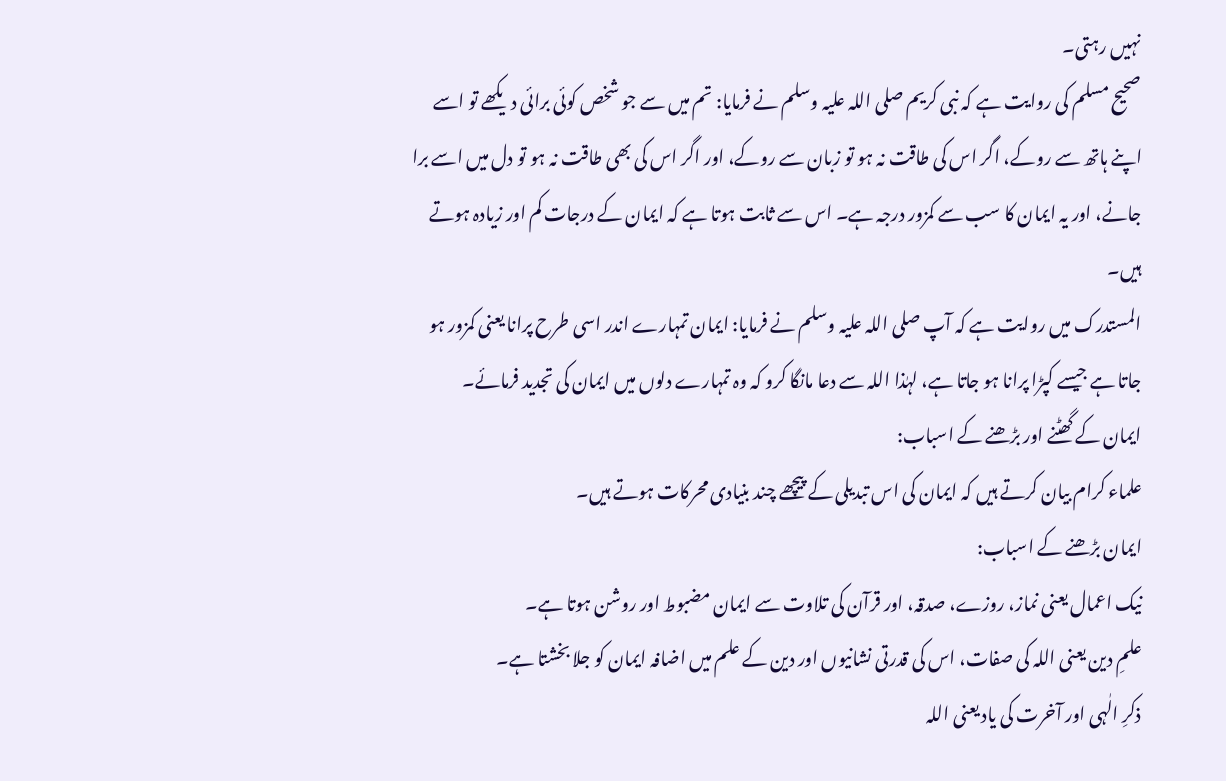نہیں رہتی۔
صحیح مسلم کی روایت ہے کہ نبی کریم صلی اللہ علیہ وسلم نے فرمایا: تم میں سے جو شخص کوئی برائی دیکھے تو اسے اپنے ہاتھ سے روکے، اگر اس کی طاقت نہ ہو تو زبان سے روکے، اور اگر اس کی بھی طاقت نہ ہو تو دل میں اسے برا جانے، اور یہ ایمان کا سب سے کمزور درجہ ہے۔ اس سے ثابت ہوتا ہے کہ ایمان کے درجات کم اور زیادہ ہوتے ہیں۔
المستدرک میں روایت ہے کہ آپ صلی اللہ علیہ وسلم نے فرمایا: ایمان تمہارے اندر اسی طرح پرانا یعنی کمزور ہو جاتا ہے جیسے کپڑا پرانا ہو جاتا ہے، لہٰذا اللہ سے دعا مانگا کرو کہ وہ تمہارے دلوں میں ایمان کی تجدید فرمائے۔
ایمان کے گھٹنے اور بڑھنے کے اسباب:
علماء کرام بیان کرتے ہیں کہ ایمان کی اس تبدیلی کے پیچھے چند بنیادی محرکات ہوتے ہیں۔
ایمان بڑھنے کے اسباب:
نیک اعمال یعنی نماز، روزے، صدقہ، اور قرآن کی تلاوت سے ایمان مضبوط اور روشن ہوتا ہے۔
علمِ دین یعنی اللہ کی صفات، اس کی قدرتی نشانیوں اور دین کے علم میں اضافہ ایمان کو جلا بخشتا ہے۔
ذکرِ الٰہی اور آخرت کی یاد یعنی اللہ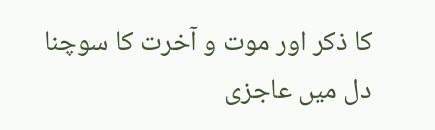کا ذکر اور موت و آخرت کا سوچنا دل میں عاجزی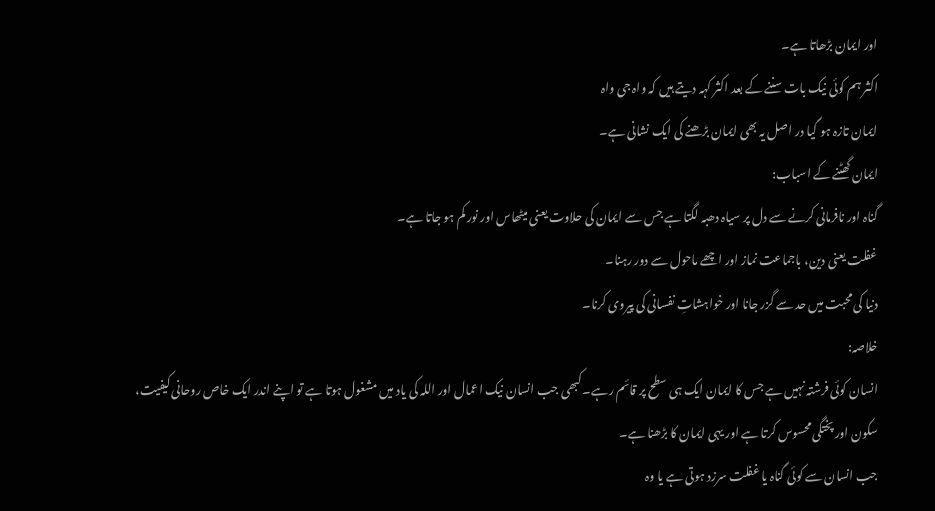اور ایمان بڑھاتا ہے۔
اکثر ہم کوئی نیک بات سننے کے بعد اکثر کہہ دیتے ہیں کہ واہ جی واہ
ایمان تازہ ہو گیا در اصل یہ بھی ایمان بڑھنے کی ایک نشانی ہے۔
ایمان گھٹنے کے اسباب:
گناہ اور نافرمانی کرنے سے دل پر سیاہ دھبہ لگتا ہے جس سے ایمان کی حلاوت یعنی میٹھاس اور نور کم ہو جاتا ہے۔
غفلت یعنی دین، باجماعت نماز اور اچھے ماحول سے دور رہنا۔
دنیا کی محبت میں حد سے گزر جانا اور خواہشاتِ نفسانی کی پیروی کرنا۔
خلاصہ:
انسان کوئی فرشتہ نہیں ہے جس کا ایمان ایک ہی سطح پر قائم رہے۔ کبھی جب انسان نیک اعمال اور اللہ کی یاد میں مشغول ہوتا ہے تو اپنے اندر ایک خاص روحانی کیفیت، سکون اور پختگی محسوس کرتا ہے اور یہی ایمان کا بڑھنا ہے۔
جب انسان سے کوئی گناہ یا غفلت سرزد ہوتی ہے یا وہ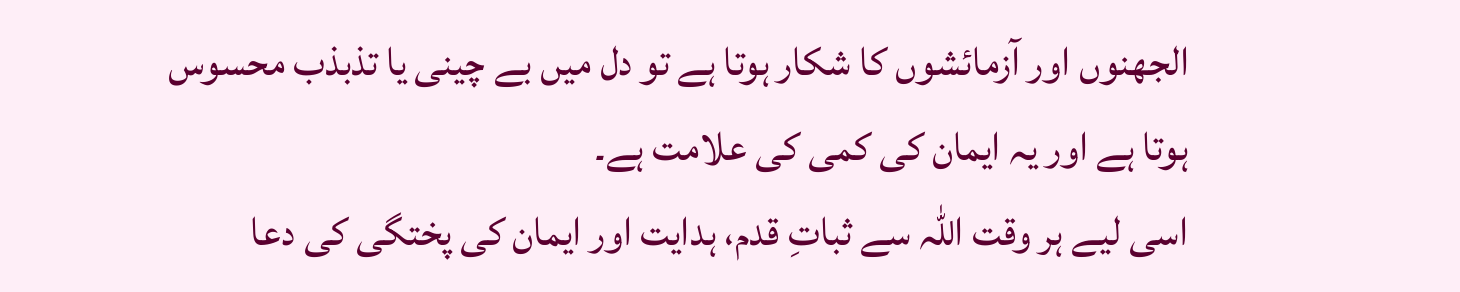الجھنوں اور آزمائشوں کا شکار ہوتا ہے تو دل میں بے چینی یا تذبذب محسوس ہوتا ہے اور یہ ایمان کی کمی کی علامت ہے۔
اسی لیے ہر وقت اللہ سے ثباتِ قدم، ہدایت اور ایمان کی پختگی کی دعا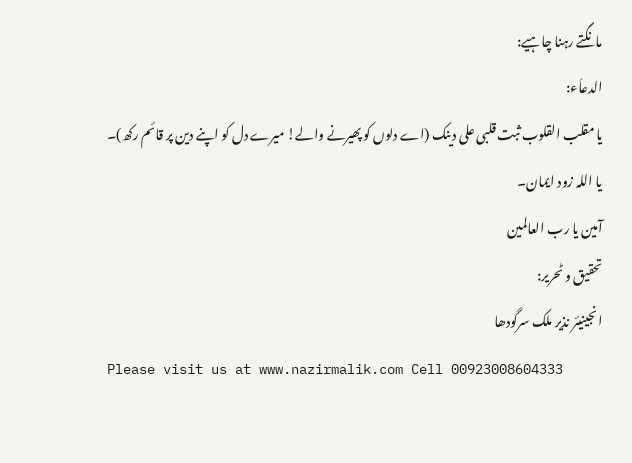مانگتے رہنا چاہیے:
الدعاَء:
یا مقلب القلوب ثبت قلبی علی دینک (اے دلوں کو پھیرنے والے! میرے دل کو اپنے دین پر قائم رکھ)۔
یا اللہ زود ایمان۔
آمین یا رب العالمین
تحقیق و ٹحریر:
انجینیئر نذیر ملک سرگودھا
Please visit us at www.nazirmalik.com Cell 00923008604333